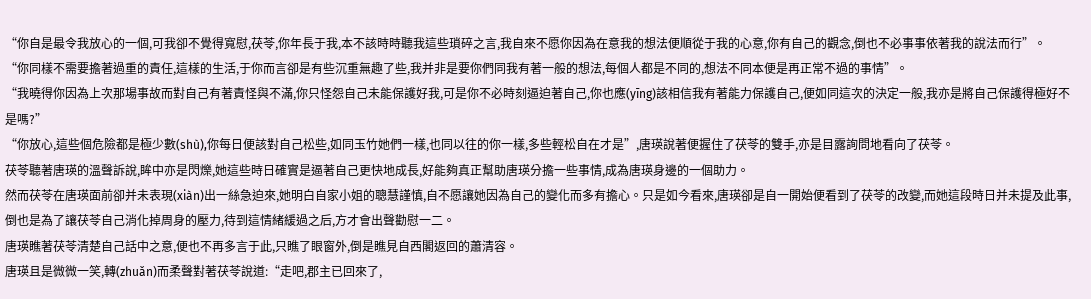“你自是最令我放心的一個,可我卻不覺得寬慰,茯苓,你年長于我,本不該時時聽我這些瑣碎之言,我自來不愿你因為在意我的想法便順從于我的心意,你有自己的觀念,倒也不必事事依著我的說法而行”。
“你同樣不需要擔著過重的責任,這樣的生活,于你而言卻是有些沉重無趣了些,我并非是要你們同我有著一般的想法,每個人都是不同的,想法不同本便是再正常不過的事情”。
“我曉得你因為上次那場事故而對自己有著責怪與不滿,你只怪怨自己未能保護好我,可是你不必時刻逼迫著自己,你也應(yīng)該相信我有著能力保護自己,便如同這次的決定一般,我亦是將自己保護得極好不是嗎?”
“你放心,這些個危險都是極少數(shù),你每日便該對自己松些,如同玉竹她們一樣,也同以往的你一樣,多些輕松自在才是”,唐瑛說著便握住了茯苓的雙手,亦是目露詢問地看向了茯苓。
茯苓聽著唐瑛的溫聲訴說,眸中亦是閃爍,她這些時日確實是逼著自己更快地成長,好能夠真正幫助唐瑛分擔一些事情,成為唐瑛身邊的一個助力。
然而茯苓在唐瑛面前卻并未表現(xiàn)出一絲急迫來,她明白自家小姐的聰慧謹慎,自不愿讓她因為自己的變化而多有擔心。只是如今看來,唐瑛卻是自一開始便看到了茯苓的改變,而她這段時日并未提及此事,倒也是為了讓茯苓自己消化掉周身的壓力,待到這情緒緩過之后,方才會出聲勸慰一二。
唐瑛瞧著茯苓清楚自己話中之意,便也不再多言于此,只瞧了眼窗外,倒是瞧見自西閣返回的蕭清容。
唐瑛且是微微一笑,轉(zhuǎn)而柔聲對著茯苓說道:“走吧,郡主已回來了,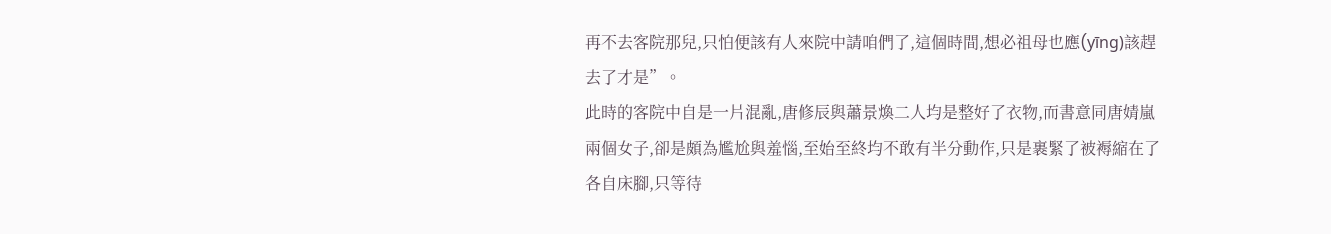再不去客院那兒,只怕便該有人來院中請咱們了,這個時間,想必祖母也應(yīng)該趕去了才是”。
此時的客院中自是一片混亂,唐修辰與蕭景煥二人均是整好了衣物,而書意同唐婧嵐兩個女子,卻是頗為尷尬與羞惱,至始至終均不敢有半分動作,只是裹緊了被褥縮在了各自床腳,只等待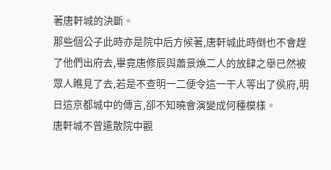著唐軒城的決斷。
那些個公子此時亦是院中后方候著,唐軒城此時倒也不會趕了他們出府去,畢竟唐修辰與蕭景煥二人的放肆之舉已然被眾人瞧見了去,若是不查明一二便令這一干人等出了侯府,明日這京都城中的傳言,卻不知曉會演變成何種模樣。
唐軒城不曾遣散院中觀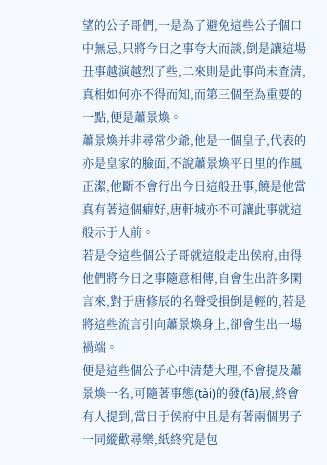望的公子哥們,一是為了避免這些公子個口中無忌,只將今日之事夸大而談,倒是讓這場丑事越演越烈了些,二來則是此事尚未查清,真相如何亦不得而知,而第三個至為重要的一點,便是蕭景煥。
蕭景煥并非尋常少爺,他是一個皇子,代表的亦是皇家的臉面,不說蕭景煥平日里的作風正潔,他斷不會行出今日這般丑事,饒是他當真有著這個癖好,唐軒城亦不可讓此事就這般示于人前。
若是令這些個公子哥就這般走出侯府,由得他們將今日之事隨意相傳,自會生出許多閑言來,對于唐修辰的名聲受損倒是輕的,若是將這些流言引向蕭景煥身上,卻會生出一場禍端。
便是這些個公子心中清楚大理,不會提及蕭景煥一名,可隨著事態(tài)的發(fā)展,終會有人提到,當日于侯府中且是有著兩個男子一同縱歡尋樂,紙終究是包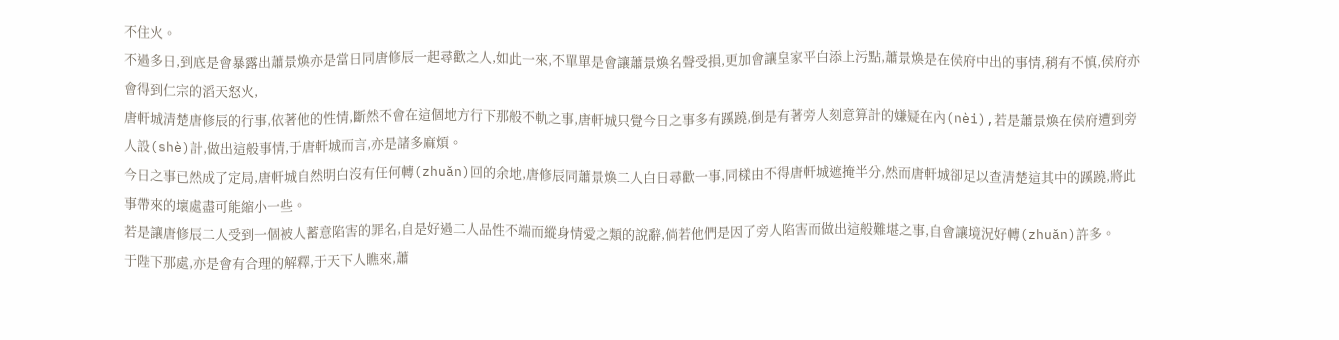不住火。
不過多日,到底是會暴露出蕭景煥亦是當日同唐修辰一起尋歡之人,如此一來,不單單是會讓蕭景煥名聲受損,更加會讓皇家平白添上污點,蕭景煥是在侯府中出的事情,稍有不慎,侯府亦會得到仁宗的滔天怒火,
唐軒城清楚唐修辰的行事,依著他的性情,斷然不會在這個地方行下那般不軌之事,唐軒城只覺今日之事多有蹊蹺,倒是有著旁人刻意算計的嫌疑在內(nèi),若是蕭景煥在侯府遭到旁人設(shè)計,做出這般事情,于唐軒城而言,亦是諸多麻煩。
今日之事已然成了定局,唐軒城自然明白沒有任何轉(zhuǎn)回的余地,唐修辰同蕭景煥二人白日尋歡一事,同樣由不得唐軒城遮掩半分,然而唐軒城卻足以查清楚這其中的蹊蹺,將此事帶來的壞處盡可能縮小一些。
若是讓唐修辰二人受到一個被人蓄意陷害的罪名,自是好過二人品性不端而縱身情愛之類的說辭,倘若他們是因了旁人陷害而做出這般難堪之事,自會讓境況好轉(zhuǎn)許多。
于陛下那處,亦是會有合理的解釋,于天下人瞧來,蕭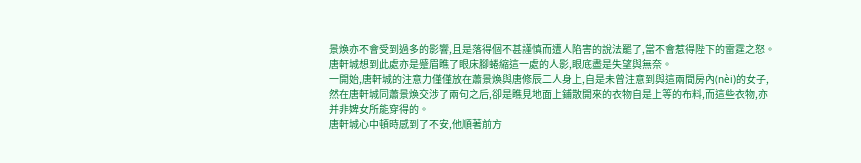景煥亦不會受到過多的影響,且是落得個不甚謹慎而遭人陷害的說法罷了,當不會惹得陛下的雷霆之怒。
唐軒城想到此處亦是蹙眉瞧了眼床腳蜷縮這一處的人影,眼底盡是失望與無奈。
一開始,唐軒城的注意力僅僅放在蕭景煥與唐修辰二人身上,自是未曾注意到與這兩間房內(nèi)的女子,然在唐軒城同蕭景煥交涉了兩句之后,卻是瞧見地面上鋪散開來的衣物自是上等的布料,而這些衣物,亦并非婢女所能穿得的。
唐軒城心中頓時感到了不安,他順著前方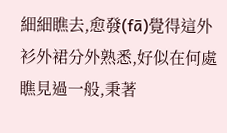細細瞧去,愈發(fā)覺得這外衫外裙分外熟悉,好似在何處瞧見過一般,秉著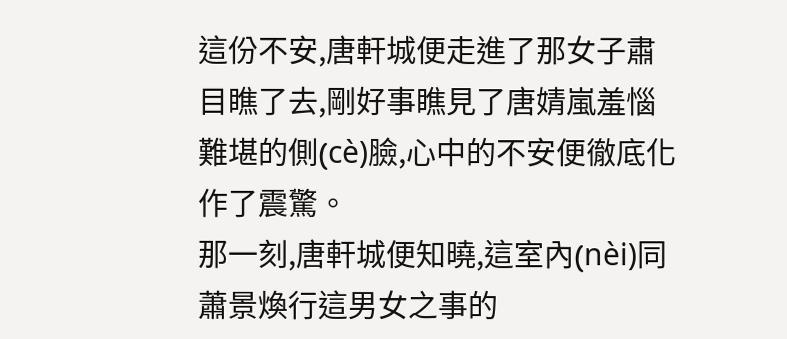這份不安,唐軒城便走進了那女子肅目瞧了去,剛好事瞧見了唐婧嵐羞惱難堪的側(cè)臉,心中的不安便徹底化作了震驚。
那一刻,唐軒城便知曉,這室內(nèi)同蕭景煥行這男女之事的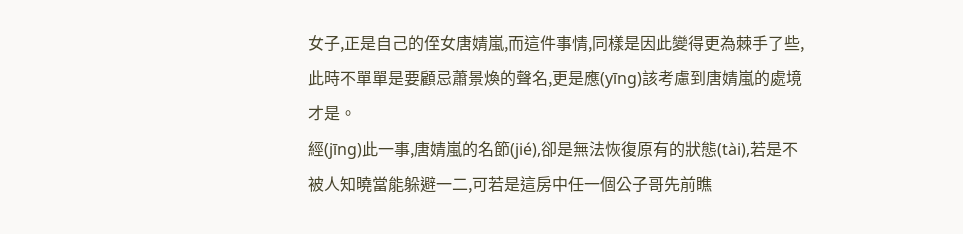女子,正是自己的侄女唐婧嵐,而這件事情,同樣是因此變得更為棘手了些,此時不單單是要顧忌蕭景煥的聲名,更是應(yīng)該考慮到唐婧嵐的處境才是。
經(jīng)此一事,唐婧嵐的名節(jié),卻是無法恢復原有的狀態(tài),若是不被人知曉當能躲避一二,可若是這房中任一個公子哥先前瞧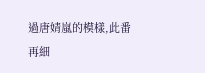過唐婧嵐的模樣,此番再細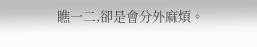瞧一二,卻是會分外麻煩。